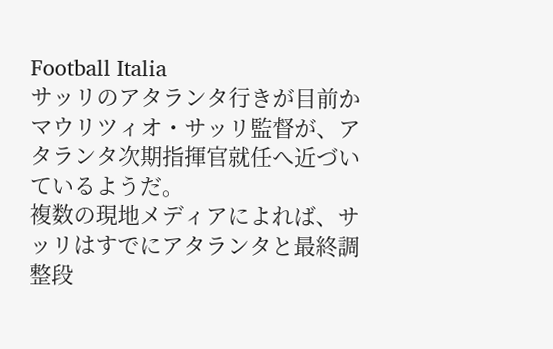Football Italia
サッリのアタランタ行きが目前か
マウリツィオ・サッリ監督が、アタランタ次期指揮官就任へ近づいているようだ。
複数の現地メディアによれば、サッリはすでにアタランタと最終調整段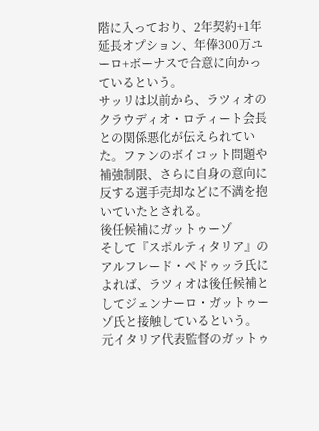階に入っており、2年契約+1年延長オプション、年俸300万ユーロ+ボーナスで合意に向かっているという。
サッリは以前から、ラツィオのクラウディオ・ロティート会長との関係悪化が伝えられていた。ファンのボイコット問題や補強制限、さらに自身の意向に反する選手売却などに不満を抱いていたとされる。
後任候補にガットゥーゾ
そして『スポルティタリア』のアルフレード・ペドゥッラ氏によれば、ラツィオは後任候補としてジェンナーロ・ガットゥーゾ氏と接触しているという。
元イタリア代表監督のガットゥ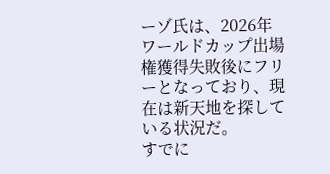ーゾ氏は、2026年ワールドカップ出場権獲得失敗後にフリーとなっており、現在は新天地を探している状況だ。
すでに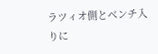ラツィオ側とベンチ入りに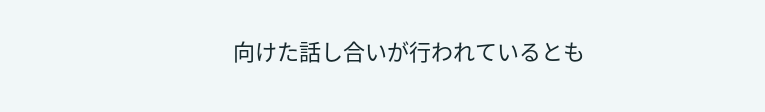向けた話し合いが行われているとも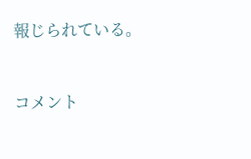報じられている。



コメント